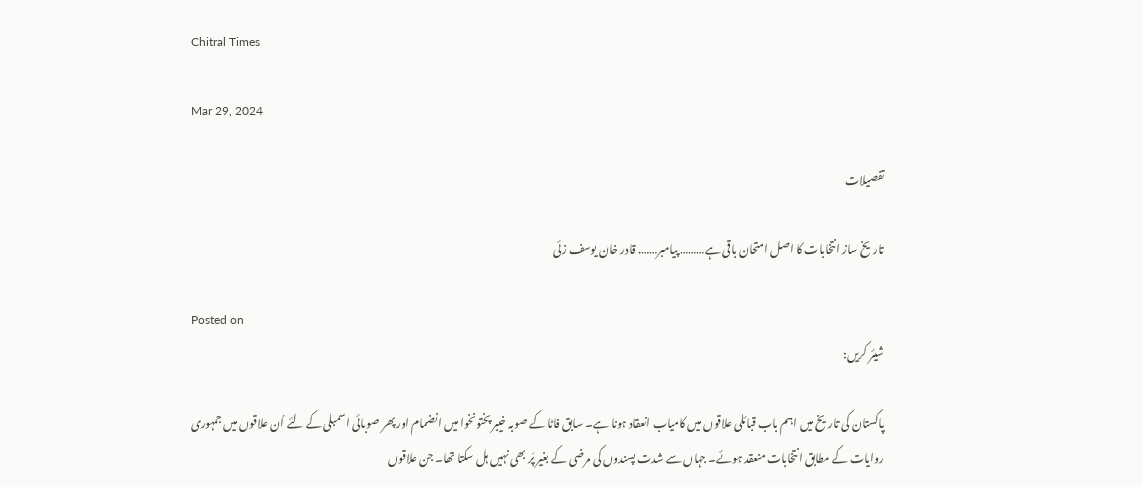Chitral Times

Mar 29, 2024

تفصيلات

تاریخ ساز انتخابات کا اصل امتحان باقی ہے……… پیامبر……. قادر خان یوسف زئی

Posted on
شیئر کریں:

پاکستان کی تاریخ میں اہم باب قبائلی علاقوں میں کامیاب انعقاد ہونا ہے۔ سابق فاٹا کے صوبہ خیبر پختونخوا میں انضمام اور پھر صوبائی اسمبلی کے لئے اُن علاقوں میں جمہوری روایات کے مطابق انتخابات منعقد ہوئے۔ جہاں سے شدت پسندوں کی مرضی کے بغیر پَر بھی نہیں ہل سکتا تھا۔ جن علاقوں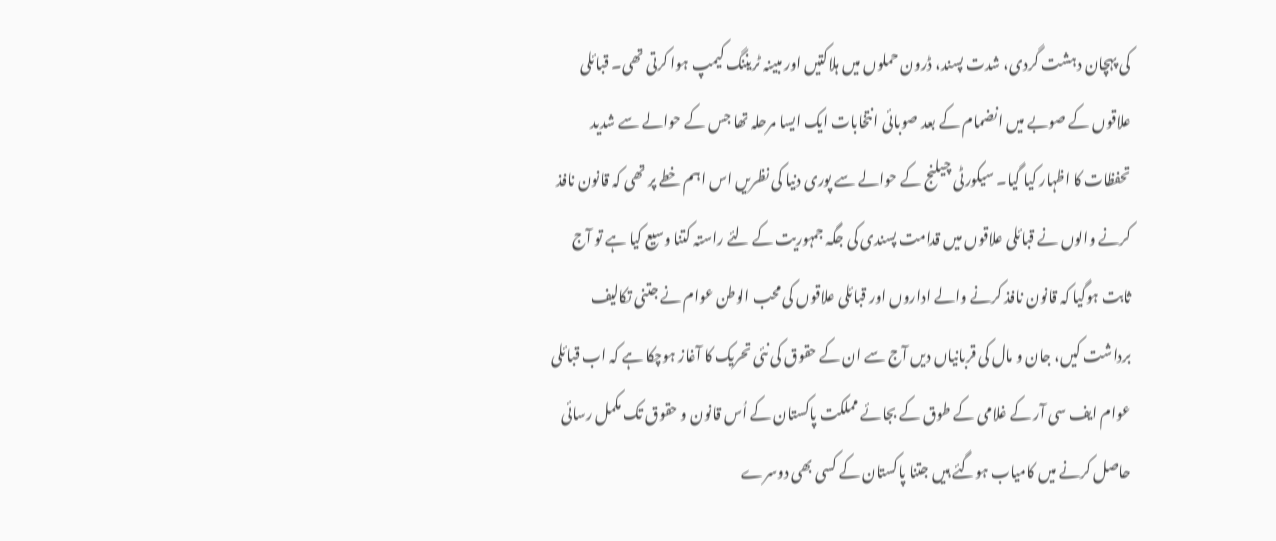کی پہچان دہشت گردی، شدت پسند، ڈرون حملوں میں ہلاکتیں اور مبینہ ٹریننگ کیمپ ہوا کرتی تھی۔ قبائلی علاقوں کے صوبے میں انضمام کے بعد صوبائی انتخابات ایک ایسا مرحلہ تھا جس کے حوالے سے شدید تحفظات کا اظہار کیا گیا۔ سیکورٹی چیلنج کے حوالے سے پوری دنیا کی نظریں اس اہم خطے پر تھی کہ قانون نافذ کرنے والوں نے قبائلی علاقوں میں قدامت پسندی کی جگہ جمہوریت کے لئے راستہ کتنا وسیع کیا ہے تو آج ثابت ہوگیا کہ قانون نافذ کرنے والے اداروں اور قبائلی علاقوں کی محب الوطن عوام نے جتنی تکالیف برداشت کیں، جان و مال کی قربانیاں دیں آج سے ان کے حقوق کی نئی تحریک کا آغاز ہوچکا ہے کہ اب قبائلی عوام ایف سی آر کے غلامی کے طوق کے بجائے مملکت پاکستان کے اُس قانون و حقوق تک مکمل رسائی حاصل کرنے میں کامیاب ہوگئے ہیں جتنا پاکستان کے کسی بھی دوسرے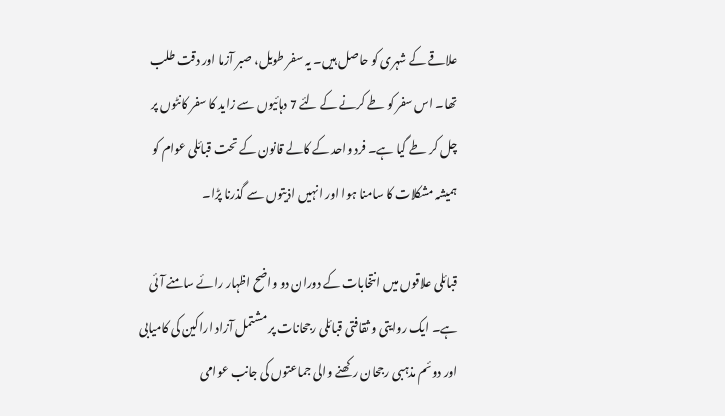علاقے کے شہری کو حاصل ہیں۔ یہ سفر طویل، صبر آزما اور دقت طلب تھا۔ اس سفر کو طے کرنے کے لئے 7 دہائیوں سے زاید کا سفر کانٹوں پر چل کر طے گیا ہے۔ فرد واحد کے کالے قانون کے تحت قبائلی عوام کو ہمیشہ مشکلات کا سامنا ہوا اور انہیں اذیتوں سے گذرنا پڑا۔

قبائلی علاقوں میں انتخابات کے دوران دو واضح اظہار رائے سامنے آئی ہے۔ ایک روایتی و ثقافتی قبائلی رجحانات پر مشتمل آزاد اراکین کی کامیابی اور دوئم مذہبی رجحان رکھنے والی جماعتوں کی جانب عوامی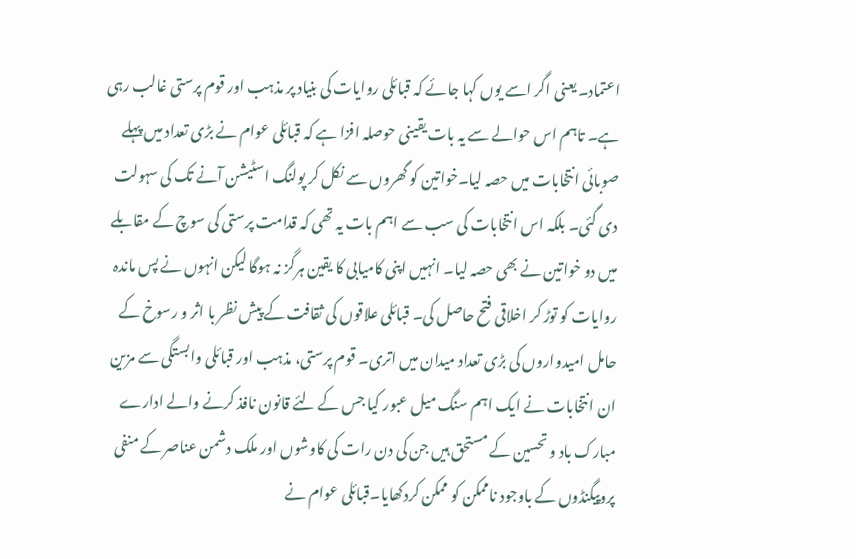اعتماد۔ یعنی اگر اسے یوں کہا جائے کہ قبائلی روایات کی بنیاد پر مذہب اور قوم پرستی غالب رہی ہے۔ تاہم اس حوالے سے یہ بات یقینی حوصلہ افزا ہے کہ قبائلی عوام نے بڑی تعداد میں پہلے صوبائی انتخابات میں حصہ لیا۔خواتین کو گھروں سے نکل کر پولنگ اسٹیشن آنے تک کی سہولت دی گئی۔ بلکہ اس انتخابات کی سب سے اہم بات یہ تھی کہ قدامت پرستی کی سوچ کے مقابلے میں دو خواتین نے بھی حصہ لیا۔ انہیں اپنی کامیابی کا یقین ہرگز نہ ہوگا لیکن انہوں نے پس ماندہ روایات کو توڑ کر اخلاقی فتح حاصل کی۔ قبائلی علاقوں کی ثقافت کے پیش نظر با اثر و رسوخ کے حامل امیدواروں کی بڑی تعداد میدان میں اتری۔ قوم پرستی، مذہب اور قبائلی وابستگی سے مزین ان انتخابات نے ایک اہم سنگ میل عبور کیا جس کے لئے قانون نافذ کرنے والے ادارے مبارک باد و تحسین کے مستحق ہیں جن کی دن رات کی کاوشوں اور ملک دشمن عناصر کے منفی پروپیگنڈوں کے باوجود ناممکن کو ممکن کردکھایا۔قبائلی عوام نے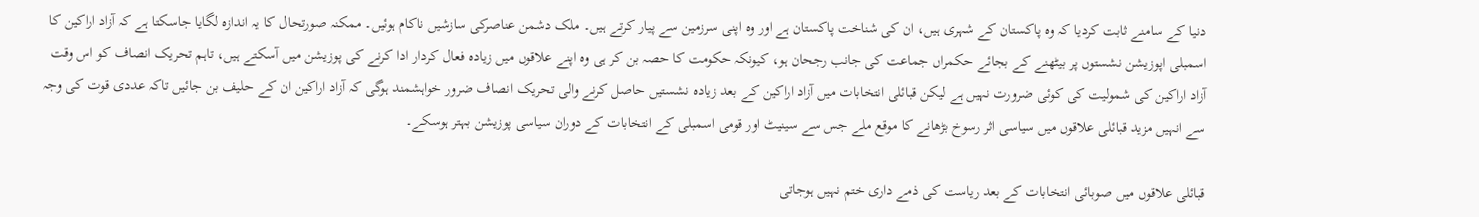دنیا کے سامنے ثابت کردیا کہ وہ پاکستان کے شہری ہیں، ان کی شناخت پاکستان ہے اور وہ اپنی سرزمین سے پیار کرتے ہیں۔ ملک دشمن عناصرکی سازشیں ناکام ہوئیں۔ ممکنہ صورتحال کا یہ اندازہ لگایا جاسکتا ہے کہ آزاد اراکین کا اسمبلی اپوزیشن نشستوں پر بیٹھنے کے بجائے حکمراں جماعت کی جانب رجحان ہو، کیونکہ حکومت کا حصہ بن کر ہی وہ اپنے علاقوں میں زیادہ فعال کردار ادا کرنے کی پوزیشن میں آسکتے ہیں، تاہم تحریک انصاف کو اس وقت آزاد اراکین کی شمولیت کی کوئی ضرورت نہیں ہے لیکن قبائلی انتخابات میں آزاد اراکین کے بعد زیادہ نشستیں حاصل کرنے والی تحریک انصاف ضرور خواہشمند ہوگی کہ آزاد اراکین ان کے حلیف بن جائیں تاکہ عددی قوت کی وجہ سے انہیں مزید قبائلی علاقوں میں سیاسی اثر رسوخ بڑھانے کا موقع ملے جس سے سینیٹ اور قومی اسمبلی کے انتخابات کے دوران سیاسی پوزیشن بہتر ہوسکے۔

قبائلی علاقوں میں صوبائی انتخابات کے بعد ریاست کی ذمے داری ختم نہیں ہوجاتی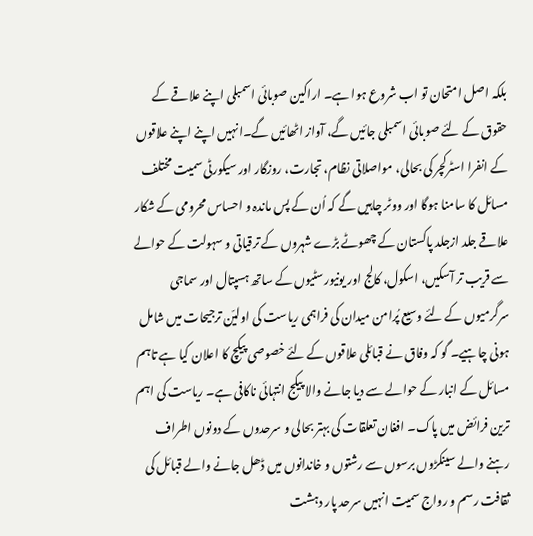بلکہ اصل امتحان تو اب شروع ہوا ہے۔ اراکین صوبائی اسمبلی اپنے علاقے کے حقوق کے لئے صوبائی اسمبلی جائیں گے، آواز اٹھائیں گے۔انہیں اپنے اپنے علاقوں کے انفرا اسٹرکچر کی بحالی، مواصلاتی نظام، تجارت، روزگار اور سیکورٹی سمیت مختلف مسائل کا سامنا ہوگا اور ووٹر چاہیں گے کہ اُن کے پس ماندہ و احساس محرومی کے شکار علاقے جلد ازجلد پاکستان کے چھوٹے بڑے شہروں کے ترقیاتی و سہولت کے حوالے سے قریب تر آسکیں، اسکول، کالج اور یونیورسٹیوں کے ساتھ ہسپتال اور سماجی سرگرمیوں کے لئے وسیع پُرامن میدان کی فراہمی ریاست کی اولیّن ترجیحات میں شامل ہونی چاہیے۔ گو کہ وفاق نے قبائلی علاقوں کے لئے خصوصی پیکچ کا اعلان کیا ہے تاہم مسائل کے انبار کے حوالے سے دیا جانے والا پیکج انتہائی ناکافی ہے۔ ریاست کی اہم ترین فرائض میں پاک۔ افغان تعلقات کی بہتر بحالی و سرحدوں کے دونوں اطراف رہنے والے سینکڑوں برسوں سے رشتوں و خاندانوں میں ڈھل جانے والے قبائل کی ثقافت رسم و رواج سمیت انہیں سرحد پار دہشت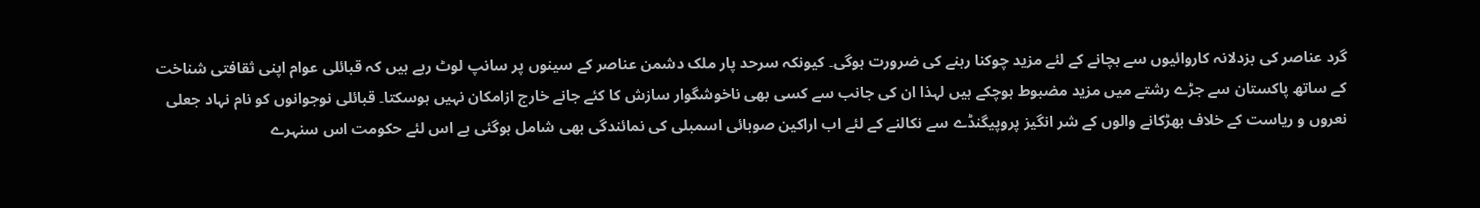گرد عناصر کی بزدلانہ کاروائیوں سے بچانے کے لئے مزید چوکنا رہنے کی ضرورت ہوگی۔ کیونکہ سرحد پار ملک دشمن عناصر کے سینوں پر سانپ لوٹ رہے ہیں کہ قبائلی عوام اپنی ثقافتی شناخت کے ساتھ پاکستان سے جڑے رشتے میں مزید مضبوط ہوچکے ہیں لہذا ان کی جانب سے کسی بھی ناخوشگوار سازش کا کئے جانے خارج ازامکان نہیں ہوسکتا۔ قبائلی نوجوانوں کو نام نہاد جعلی نعروں و ریاست کے خلاف بھڑکانے والوں کے شر انگیز پروپیگنڈے سے نکالنے کے لئے اب اراکین صوبائی اسمبلی کی نمائندگی بھی شامل ہوگئی ہے اس لئے حکومت اس سنہرے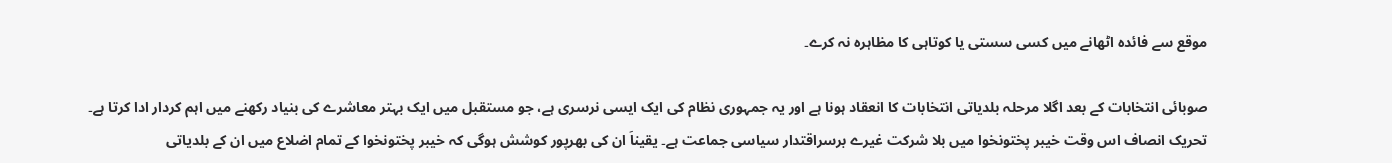موقع سے فائدہ اٹھانے میں کسی سستی یا کوتاہی کا مظاہرہ نہ کرے۔

صوبائی انتخابات کے بعد اگلا مرحلہ بلدیاتی انتخابات کا انعقاد ہونا ہے اور یہ جمہوری نظام کی ایک ایسی نرسری ہے، جو مستقبل میں ایک بہتر معاشرے کی بنیاد رکھنے میں اہم کردار ادا کرتا ہے۔ تحریک انصاف اس وقت خیبر پختونخوا میں بلا شرکت غیرے برسراقتدار سیاسی جماعت ہے۔ یقیناَ ان کی بھرپور کوشش ہوگی کہ خیبر پختونخوا کے تمام اضلاع میں ان کے بلدیاتی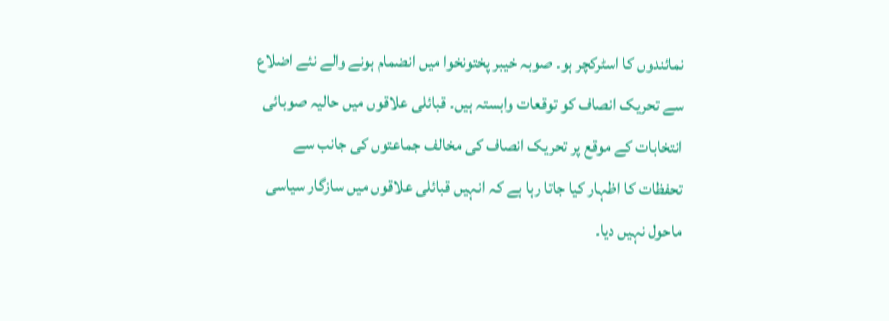نمائندوں کا اسٹرکچر ہو۔ صوبہ خیبر پختونخوا میں انضمام ہونے والے نئے اضلاع سے تحریک انصاف کو توقعات وابستہ ہیں۔ قبائلی علاقوں میں حالیہ صوبائی انتخابات کے موقع پر تحریک انصاف کی مخالف جماعتوں کی جانب سے تحفظات کا اظہار کیا جاتا رہا ہے کہ انہیں قبائلی علاقوں میں سازگار سیاسی ماحول نہیں دیا۔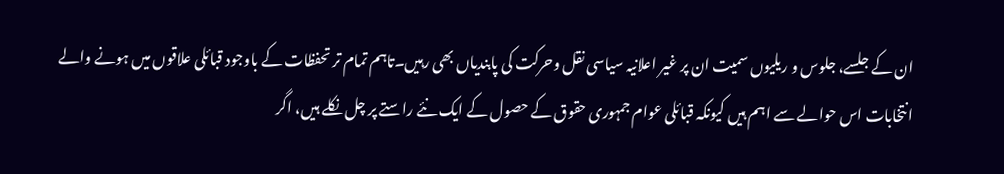ان کے جلسے، جلوس و ریلیوں سمیت ان پر غیر اعلانیہ سیاسی نقل وحرکت کی پابندیاں بھی رہیں۔تاہم تمام تر تحفظات کے باوجود قبائلی علاقوں میں ہونے والے انتخابات اس حوالے سے اہم ہیں کیونکہ قبائلی عوام جمہوری حقوق کے حصول کے ایک نئے راستے پر چل نکلے ہیں، اگر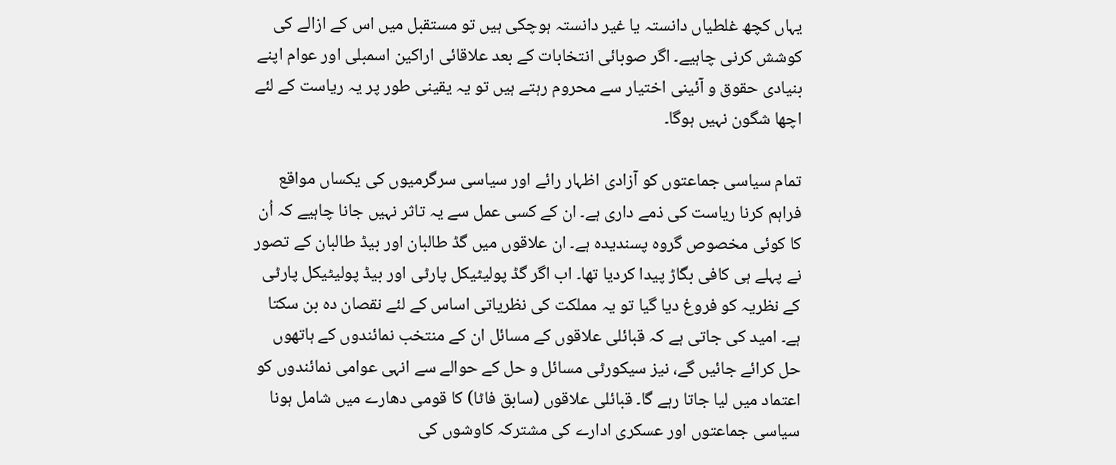یہاں کچھ غلطیاں دانستہ یا غیر دانستہ ہوچکی ہیں تو مستقبل میں اس کے ازالے کی کوشش کرنی چاہیے۔ اگر صوبائی انتخابات کے بعد علاقائی اراکین اسمبلی اور عوام اپنے بنیادی حقوق و آئینی اختیار سے محروم رہتے ہیں تو یہ یقینی طور پر یہ ریاست کے لئے اچھا شگون نہیں ہوگا۔

تمام سیاسی جماعتوں کو آزادی اظہار رائے اور سیاسی سرگرمیوں کی یکساں مواقع فراہم کرنا ریاست کی ذمے داری ہے۔ ان کے کسی عمل سے یہ تاثر نہیں جانا چاہیے کہ اُن کا کوئی مخصوص گروہ پسندیدہ ہے۔ ان علاقوں میں گڈ طالبان اور بیڈ طالبان کے تصور نے پہلے ہی کافی بگاڑ پیدا کردیا تھا۔ اب اگر گڈ پولیٹیکل پارٹی اور بیڈ پولیٹیکل پارٹی کے نظریہ کو فروغ دیا گیا تو یہ مملکت کی نظریاتی اساس کے لئے نقصان دہ بن سکتا ہے۔ امید کی جاتی ہے کہ قبائلی علاقوں کے مسائل ان کے منتخب نمائندوں کے ہاتھوں حل کرائے جائیں گے، نیز سیکورٹی مسائل و حل کے حوالے سے انہی عوامی نمائندوں کو اعتماد میں لیا جاتا رہے گا۔ قبائلی علاقوں (سابق فاٹا) کا قومی دھارے میں شامل ہونا سیاسی جماعتوں اور عسکری ادارے کی مشترکہ کاوشوں کی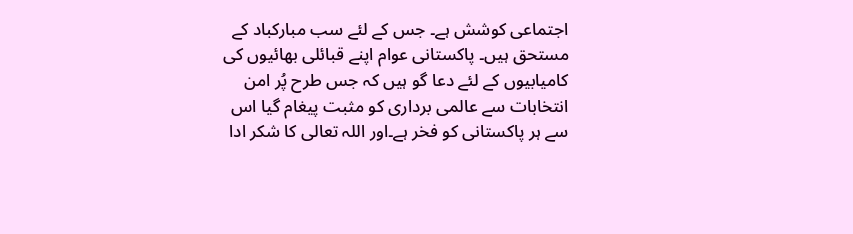اجتماعی کوشش ہے۔ جس کے لئے سب مبارکباد کے مستحق ہیں۔ پاکستانی عوام اپنے قبائلی بھائیوں کی کامیابیوں کے لئے دعا گو ہیں کہ جس طرح پُر امن انتخابات سے عالمی برداری کو مثبت پیغام گیا اس سے ہر پاکستانی کو فخر ہے۔اور اللہ تعالی کا شکر ادا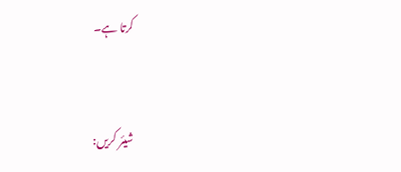کرتا ہے۔


شیئر کریں: